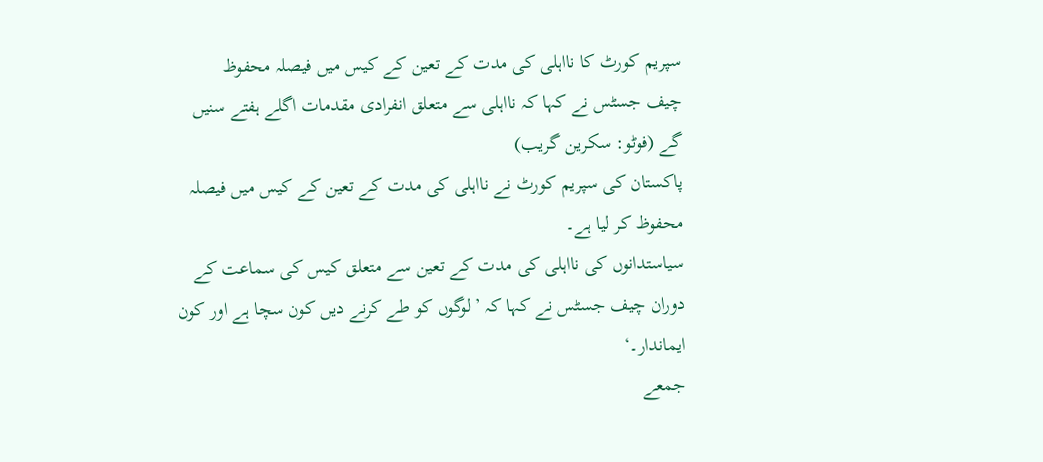سپریم کورٹ کا نااہلی کی مدت کے تعین کے کیس میں فیصلہ محفوظ
چیف جسٹس نے کہا کہ نااہلی سے متعلق انفرادی مقدمات اگلے ہفتے سنیں گے (فوٹو: سکرین گریب)
پاکستان کی سپریم کورٹ نے نااہلی کی مدت کے تعین کے کیس میں فیصلہ محفوظ کر لیا ہے۔
سیاستدانوں کی نااہلی کی مدت کے تعین سے متعلق کیس کی سماعت کے دوران چیف جسٹس نے کہا کہ ’لوگوں کو طے کرنے دیں کون سچا ہے اور کون ایماندار۔‘
جمعے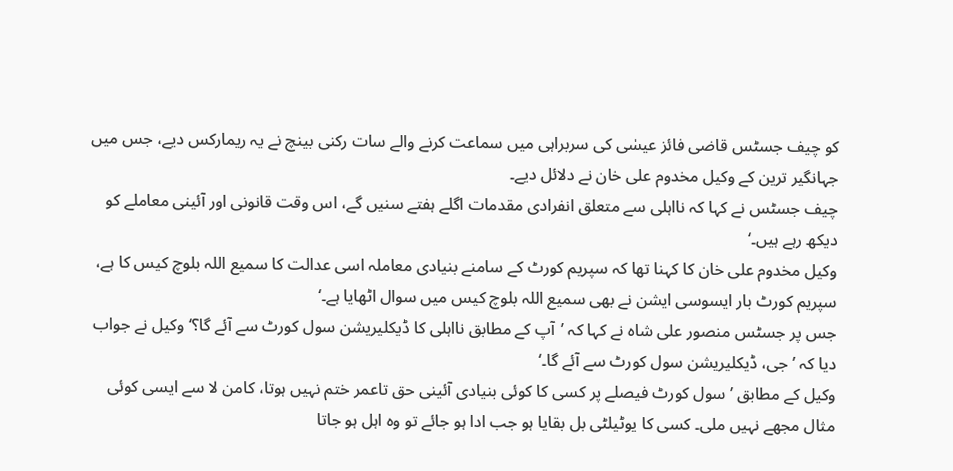کو چیف جسٹس قاضی فائز عیسٰی کی سربراہی میں سماعت کرنے والے سات رکنی بینچ نے یہ ریمارکس دیے، جس میں جہانگیر ترین کے وکیل مخدوم علی خان نے دلائل دیے۔
چیف جسٹس نے کہا کہ نااہلی سے متعلق انفرادی مقدمات اگلے ہفتے سنیں گے، اس وقت قانونی اور آئینی معاملے کو دیکھ رہے ہیں۔‘
وکیل مخدوم علی خان کا کہنا تھا کہ سپریم کورٹ کے سامنے بنیادی معاملہ اسی عدالت کا سمیع اللہ بلوچ کیس کا ہے، سپریم کورٹ بار ایسوسی ایشن نے بھی سمیع اللہ بلوچ کیس میں سوال اٹھایا ہے۔‘
جس پر جسٹس منصور علی شاہ نے کہا کہ ’آپ کے مطابق نااہلی کا ڈیکلیریشن سول کورٹ سے آئے گا؟‘ وکیل نے جواب دیا کہ ’جی، ڈیکلیریشن سول کورٹ سے آئے گا۔‘
وکیل کے مطابق ’سول کورٹ فیصلے پر کسی کا کوئی بنیادی آئینی حق تاعمر ختم نہیں ہوتا، کامن لا سے ایسی کوئی مثال مجھے نہیں ملی۔ کسی کا یوٹیلٹی بل بقایا ہو جب ادا ہو جائے تو وہ اہل ہو جاتا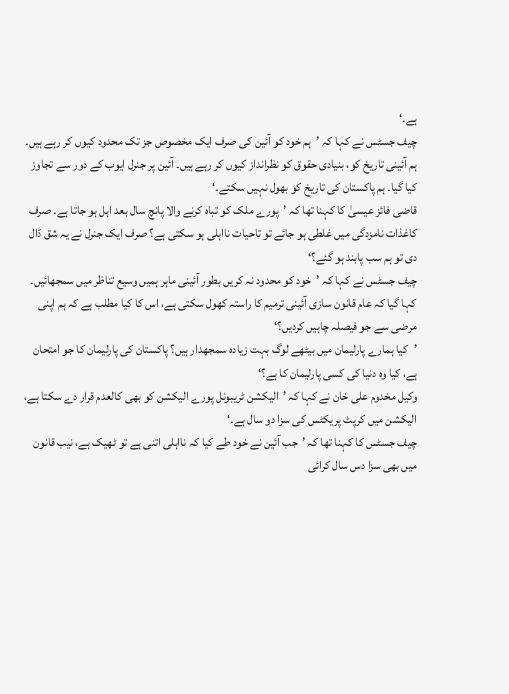ہے۔‘
چیف جسٹس نے کہا کہ ’ہم خود کو آئین کی صرف ایک مخصوص جز تک محدود کیوں کر رہے ہیں۔ ہم آئینی تاریخ کو، بنیادی حقوق کو نظرانداز کیوں کر رہے ہیں۔ آئین پر جنرل ایوب کے دور سے تجاوز کیا گیا۔ ہم پاکستان کی تاریخ کو بھول نہیں سکتے۔‘
قاضی فائز عیسیٰ کا کہنا تھا کہ ’پورے ملک کو تباہ کرنے والا پانچ سال بعد اہل ہو جاتا ہے۔ صرف کاغذات نامزدگی میں غلطی ہو جائے تو تاحیات نااہلی ہو سکتی ہے؟ صرف ایک جنرل نے یہ شق ڈال دی تو ہم سب پابند ہو گئے؟‘
چیف جسٹس نے کہا کہ ’خود کو محدود نہ کریں بطور آئینی ماہر ہمیں وسیع تناظر میں سمجھائیں۔ کہا گیا کہ عام قانون سازی آئینی ترمیم کا راستہ کھول سکتی ہے، اس کا کیا مطلب ہے کہ ہم اپنی مرضی سے جو فیصلہ چاہیں کردیں؟‘
’کیا ہمارے پارلیمان میں بیٹھے لوگ بہت زیادہ سمجھدار ہیں؟ پاکستان کی پارلیمان کا جو امتحان ہے، کیا وہ دنیا کی کسی پارلیمان کا ہے؟‘
وکیل مخدوم علی خان نے کہا کہ ’الیکشن ٹریبونل پورے الیکشن کو بھی کالعدم قرار دے سکتا ہے، الیکشن میں کرپٹ پریکٹس کی سزا دو سال ہے۔‘
چیف جسٹس کا کہنا تھا کہ ’جب آئین نے خود طے کیا کہ نااہلی اتنی ہے تو ٹھیک ہے، نیب قانون میں بھی سزا دس سال کرائی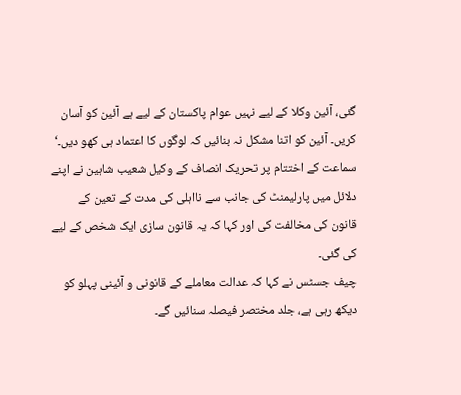گئی، آئین وکلا کے لیے نہیں عوام پاکستان کے لیے ہے آئین کو آسان کریں۔ آئین کو اتنا مشکل نہ بنائیں کہ لوگوں کا اعتماد ہی کھو دیں۔‘
سماعت کے اختتام پر تحریک انصاف کے وکیل شعیب شاہین نے اپنے دلائل میں پارلیمنٹ کی جانب سے نااہلی کی مدت کے تعین کے قانون کی مخالفت کی اور کہا کہ یہ قانون سازی ایک شخص کے لیے کی گئی۔
چیف جسٹس نے کہا کہ عدالت معاملے کے قانونی و آئینی پہلو کو دیکھ رہی ہے، جلد مختصر فیصلہ سنائیں گے۔